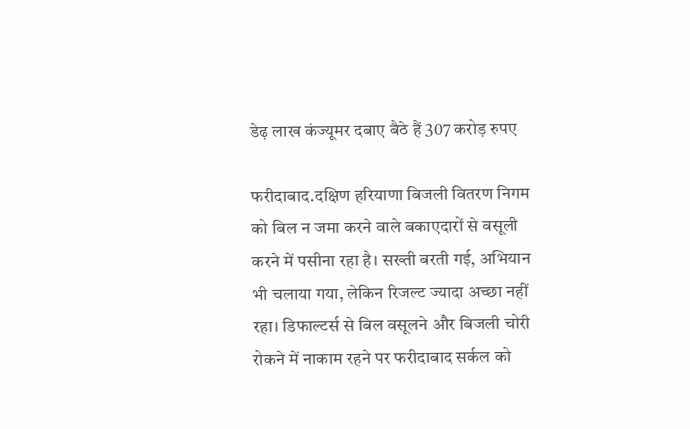डेढ़ लाख कंज्यूमर दबाए बैठे हैं 307 करोड़ रुपए

फरीदाबाद.दक्षिण हरियाणा बिजली वितरण निगम को बिल न जमा करने वाले बकाएदारों से वसूली करने में पसीना रहा है। सख्ती बरती गई, अभियान भी चलाया गया, लेकिन रिजल्ट ज्यादा अच्छा नहीं रहा। डिफाल्टर्स से बिल वसूलने और बिजली चोरी रोकने में नाकाम रहने पर फरीदाबाद सर्कल को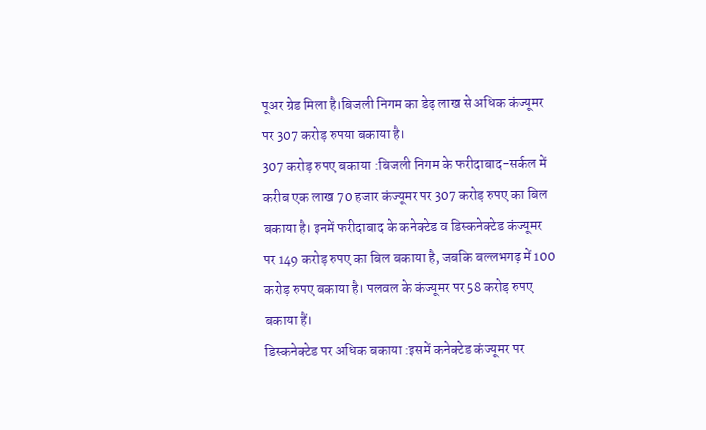पूअर ग्रेड मिला है।बिजली निगम का डेढ़ लाख से अधिक कंज्यूमर पर 307 करोड़ रुपया बकाया है।
307 करोड़ रुपए बकाया :बिजली निगम के फरीदाबाद-सर्कल में करीब एक लाख 70 हजार कंज्यूमर पर 307 करोड़ रुपए का बिल बकाया है। इनमें फरीदाबाद के कनेक्टेड व डिस्कनेक्टेड कंज्यूमर पर 149 करोड़ रुपए का बिल बकाया है, जबकि बल्लभगढ़ में 100 करोड़ रुपए बकाया है। पलवल के कंज्यूमर पर 58 करोड़ रुपए बकाया हैं।
डिस्कनेक्टेड पर अधिक बकाया :इसमें कनेक्टेड कंज्यूमर पर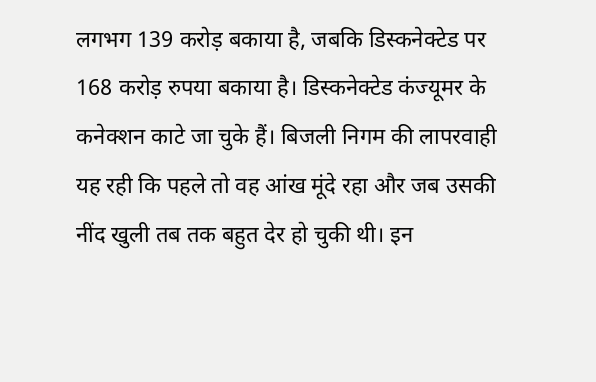लगभग 139 करोड़ बकाया है, जबकि डिस्कनेक्टेड पर 168 करोड़ रुपया बकाया है। डिस्कनेक्टेड कंज्यूमर के कनेक्शन काटे जा चुके हैं। बिजली निगम की लापरवाही यह रही कि पहले तो वह आंख मूंदे रहा और जब उसकी नींद खुली तब तक बहुत देर हो चुकी थी। इन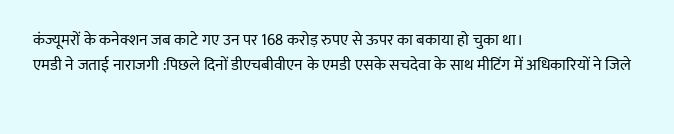कंज्यूमरों के कनेक्शन जब काटे गए उन पर 168 करोड़ रुपए से ऊपर का बकाया हो चुका था।
एमडी ने जताई नाराजगी :पिछले दिनों डीएचबीवीएन के एमडी एसके सचदेवा के साथ मीटिंग में अधिकारियों ने जिले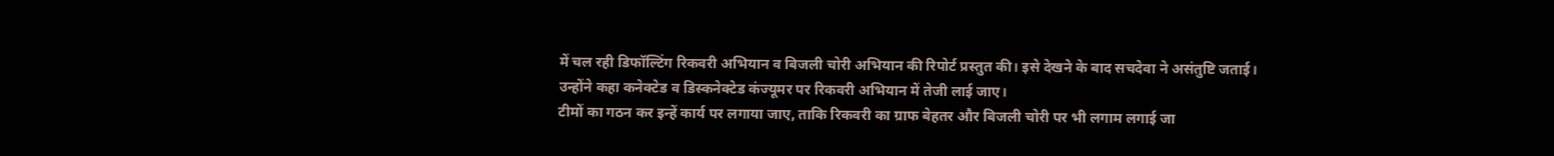में चल रही डिफॉल्टिंग रिकवरी अभियान व बिजली चोरी अभियान की रिपोर्ट प्रस्तुत की। इसे देखने के बाद सचदेवा ने असंतुष्टि जताई। उन्होंने कहा कनेक्टेड व डिस्कनेक्टेड कंज्यूमर पर रिकवरी अभियान में तेजी लाई जाए।
टीमों का गठन कर इन्हें कार्य पर लगाया जाए, ताकि रिकवरी का ग्राफ बेहतर और बिजली चोरी पर भी लगाम लगाई जा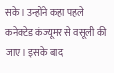सके। उन्होंने कहा पहले कनेक्टेड कंज्यूमर से वसूली की जाए। इसके बाद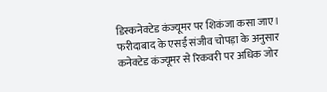डिस्कनेक्टेड कंज्यूमर पर शिकंजा कसा जाए। फरीदाबाद के एसई संजीव चोपड़ा के अनुसार कनेक्टेड कंज्यूमर से रिकवरी पर अधिक जोर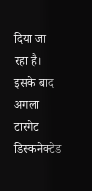दिया जा रहा है। इसके बाद अगला टारगेट डिस्कनेक्टेड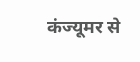कंज्यूमर से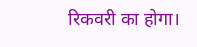रिकवरी का होगा।